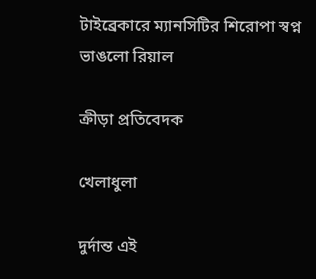টাইব্রেকারে ম্যানসিটির শিরোপা স্বপ্ন ভাঙলো রিয়াল

ক্রীড়া প্রতিবেদক

খেলাধুলা

দুর্দান্ত এই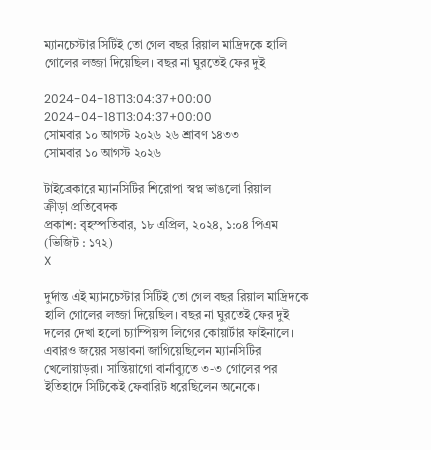ম্যানচেস্টার সিটিই তো গেল বছর রিয়াল মাদ্রিদকে হালি গোলের লজ্জা দিয়েছিল। বছর না ঘুরতেই ফের দুই

2024-04-18T13:04:37+00:00
2024-04-18T13:04:37+00:00
সোমবার ১০ আগস্ট ২০২৬ ২৬ শ্রাবণ ১৪৩৩
সোমবার ১০ আগস্ট ২০২৬

টাইব্রেকারে ম্যানসিটির শিরোপা স্বপ্ন ভাঙলো রিয়াল
ক্রীড়া প্রতিবেদক
প্রকাশ: বৃহস্পতিবার, ১৮ এপ্রিল, ২০২৪, ১:০৪ পিএম   (ভিজিট : ১৭২)
X

দুর্দান্ত এই ম্যানচেস্টার সিটিই তো গেল বছর রিয়াল মাদ্রিদকে হালি গোলের লজ্জা দিয়েছিল। বছর না ঘুরতেই ফের দুই দলের দেখা হলো চ্যাম্পিয়ন্স লিগের কোয়ার্টার ফাইনালে। এবারও জয়ের সম্ভাবনা জাগিয়েছিলেন ম্যানসিটির খেলোয়াড়রা। সান্তিয়াগো বার্নাব্যুতে ৩-৩ গোলের পর ইতিহাদে সিটিকেই ফেবারিট ধরেছিলেন অনেকে।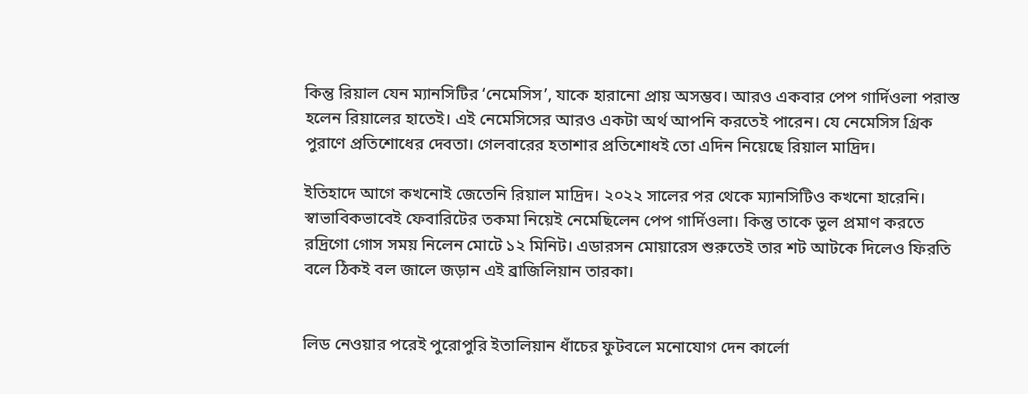কিন্তু রিয়াল যেন ম্যানসিটির ‘নেমেসিস’, যাকে হারানো প্রায় অসম্ভব। আরও একবার পেপ গার্দিওলা পরাস্ত হলেন রিয়ালের হাতেই। এই নেমেসিসের আরও একটা অর্থ আপনি করতেই পারেন। যে নেমেসিস গ্রিক পুরাণে প্রতিশোধের দেবতা। গেলবারের হতাশার প্রতিশোধই তো এদিন নিয়েছে রিয়াল মাদ্রিদ।

ইতিহাদে আগে কখনোই জেতেনি রিয়াল মাদ্রিদ। ২০২২ সালের পর থেকে ম্যানসিটিও কখনো হারেনি। স্বাভাবিকভাবেই ফেবারিটের তকমা নিয়েই নেমেছিলেন পেপ গার্দিওলা। কিন্তু তাকে ভুল প্রমাণ করতে রদ্রিগো গোস সময় নিলেন মোটে ১২ মিনিট। এডারসন মোয়ারেস শুরুতেই তার শট আটকে দিলেও ফিরতি বলে ঠিকই বল জালে জড়ান এই ব্রাজিলিয়ান তারকা।


লিড নেওয়ার পরেই পুরোপুরি ইতালিয়ান ধাঁচের ফুটবলে মনোযোগ দেন কার্লো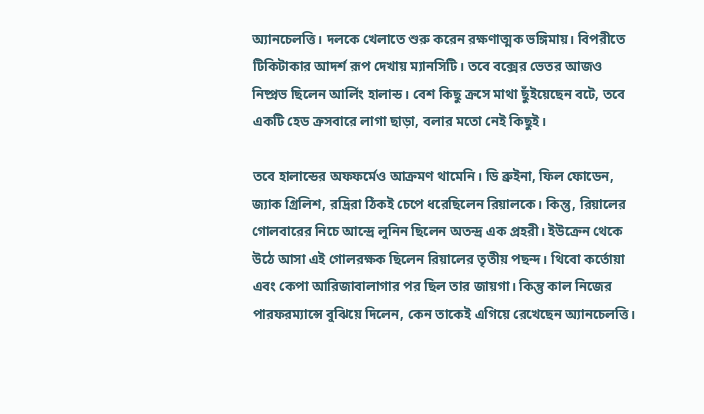অ্যানচেলত্তি। দলকে খেলাতে শুরু করেন রক্ষণাত্মক ভঙ্গিমায়। বিপরীতে টিকিটাকার আদর্শ রূপ দেখায় ম্যানসিটি। তবে বক্সের ভেতর আজও নিষ্প্রভ ছিলেন আর্লিং হালান্ড। বেশ কিছু ক্রসে মাথা ছুঁইয়েছেন বটে, তবে একটি হেড ক্রসবারে লাগা ছাড়া, বলার মতো নেই কিছুই।

তবে হালান্ডের অফফর্মেও আক্রমণ থামেনি। ডি ব্রুইনা, ফিল ফোডেন, জ্যাক গ্রিলিশ, রদ্রিরা ঠিকই চেপে ধরেছিলেন রিয়ালকে। কিন্তু, রিয়ালের গোলবারের নিচে আন্দ্রে লুনিন ছিলেন অতন্দ্র এক প্রহরী। ইউক্রেন থেকে উঠে আসা এই গোলরক্ষক ছিলেন রিয়ালের তৃতীয় পছন্দ। থিবো কর্তোয়া এবং কেপা আরিজাবালাগার পর ছিল তার জায়গা। কিন্তু কাল নিজের পারফরম্যান্সে বুঝিয়ে দিলেন, কেন তাকেই এগিয়ে রেখেছেন অ্যানচেলত্তি।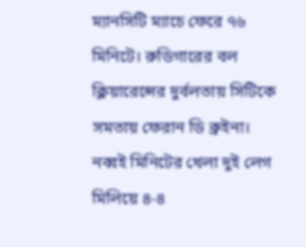ম্যানসিটি ম্যাচে ফেরে ৭৬ মিনিটে। রুডিগারের বল ক্লিয়ারেন্সের দুর্বলতায় সিটিকে সমতায় ফেরান ডি ব্রুইনা। নব্বই মিনিটের খেলা দুই লেগ মিলিয়ে ৪-৪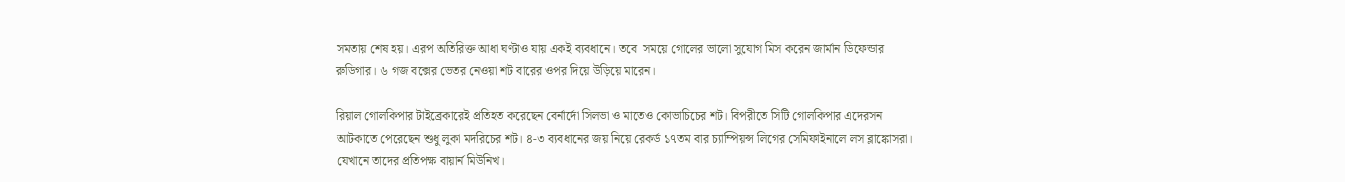সমতায় শেষ হয়। এরপ অতিরিক্ত আধা ঘণ্টাও যায় একই ব্যবধানে। তবে  সময়ে গোলের ভালো সুযোগ মিস করেন জার্মান ডিফেন্ডার রুডিগার। ৬ গজ বক্সের ভেতর নেওয়া শট বারের ওপর দিয়ে উড়িয়ে মারেন।

রিয়াল গোলকিপার টাইব্রেকারেই প্রতিহত করেছেন বের্নার্দো সিলভা ও মাতেও কোভাচিচের শট। বিপরীতে সিটি গোলকিপার এদেরসন আটকাতে পেরেছেন শুধু লুকা মদরিচের শট। ৪-৩ ব্যবধানের জয় নিয়ে রেকর্ড ১৭তম বার চ্যাম্পিয়ন্স লিগের সেমিফাইনালে লস ব্লাঙ্কোসরা। যেখানে তাদের প্রতিপক্ষ বায়ার্ন মিউনিখ।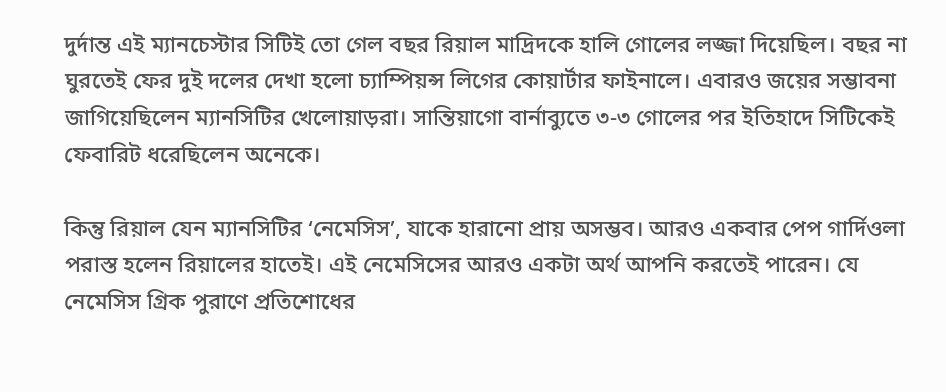দুর্দান্ত এই ম্যানচেস্টার সিটিই তো গেল বছর রিয়াল মাদ্রিদকে হালি গোলের লজ্জা দিয়েছিল। বছর না ঘুরতেই ফের দুই দলের দেখা হলো চ্যাম্পিয়ন্স লিগের কোয়ার্টার ফাইনালে। এবারও জয়ের সম্ভাবনা জাগিয়েছিলেন ম্যানসিটির খেলোয়াড়রা। সান্তিয়াগো বার্নাব্যুতে ৩-৩ গোলের পর ইতিহাদে সিটিকেই ফেবারিট ধরেছিলেন অনেকে।

কিন্তু রিয়াল যেন ম্যানসিটির ‘নেমেসিস’, যাকে হারানো প্রায় অসম্ভব। আরও একবার পেপ গার্দিওলা পরাস্ত হলেন রিয়ালের হাতেই। এই নেমেসিসের আরও একটা অর্থ আপনি করতেই পারেন। যে নেমেসিস গ্রিক পুরাণে প্রতিশোধের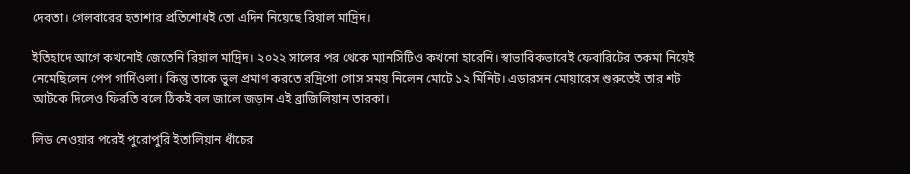দেবতা। গেলবারের হতাশার প্রতিশোধই তো এদিন নিয়েছে রিয়াল মাদ্রিদ।

ইতিহাদে আগে কখনোই জেতেনি রিয়াল মাদ্রিদ। ২০২২ সালের পর থেকে ম্যানসিটিও কখনো হারেনি। স্বাভাবিকভাবেই ফেবারিটের তকমা নিয়েই নেমেছিলেন পেপ গার্দিওলা। কিন্তু তাকে ভুল প্রমাণ করতে রদ্রিগো গোস সময় নিলেন মোটে ১২ মিনিট। এডারসন মোয়ারেস শুরুতেই তার শট আটকে দিলেও ফিরতি বলে ঠিকই বল জালে জড়ান এই ব্রাজিলিয়ান তারকা।

লিড নেওয়ার পরেই পুরোপুরি ইতালিয়ান ধাঁচের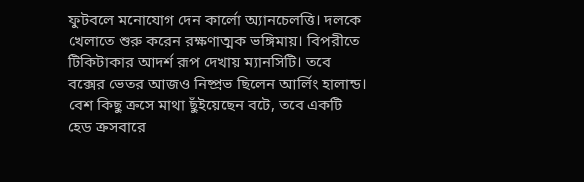ফুটবলে মনোযোগ দেন কার্লো অ্যানচেলত্তি। দলকে খেলাতে শুরু করেন রক্ষণাত্মক ভঙ্গিমায়। বিপরীতে টিকিটাকার আদর্শ রূপ দেখায় ম্যানসিটি। তবে বক্সের ভেতর আজও নিষ্প্রভ ছিলেন আর্লিং হালান্ড। বেশ কিছু ক্রসে মাথা ছুঁইয়েছেন বটে, তবে একটি হেড ক্রসবারে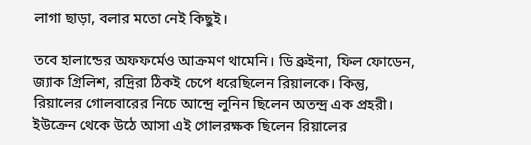লাগা ছাড়া, বলার মতো নেই কিছুই।

তবে হালান্ডের অফফর্মেও আক্রমণ থামেনি। ডি ব্রুইনা, ফিল ফোডেন, জ্যাক গ্রিলিশ, রদ্রিরা ঠিকই চেপে ধরেছিলেন রিয়ালকে। কিন্তু, রিয়ালের গোলবারের নিচে আন্দ্রে লুনিন ছিলেন অতন্দ্র এক প্রহরী। ইউক্রেন থেকে উঠে আসা এই গোলরক্ষক ছিলেন রিয়ালের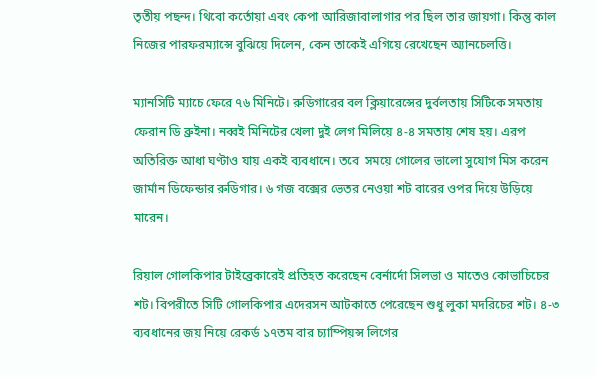তৃতীয় পছন্দ। থিবো কর্তোয়া এবং কেপা আরিজাবালাগার পর ছিল তার জায়গা। কিন্তু কাল নিজের পারফরম্যান্সে বুঝিয়ে দিলেন, কেন তাকেই এগিয়ে রেখেছেন অ্যানচেলত্তি।

ম্যানসিটি ম্যাচে ফেরে ৭৬ মিনিটে। রুডিগারের বল ক্লিয়ারেন্সের দুর্বলতায় সিটিকে সমতায় ফেরান ডি ব্রুইনা। নব্বই মিনিটের খেলা দুই লেগ মিলিয়ে ৪-৪ সমতায় শেষ হয়। এরপ অতিরিক্ত আধা ঘণ্টাও যায় একই ব্যবধানে। তবে  সময়ে গোলের ভালো সুযোগ মিস করেন জার্মান ডিফেন্ডার রুডিগার। ৬ গজ বক্সের ভেতর নেওয়া শট বারের ওপর দিয়ে উড়িয়ে মারেন।

রিয়াল গোলকিপার টাইব্রেকারেই প্রতিহত করেছেন বের্নার্দো সিলভা ও মাতেও কোভাচিচের শট। বিপরীতে সিটি গোলকিপার এদেরসন আটকাতে পেরেছেন শুধু লুকা মদরিচের শট। ৪-৩ ব্যবধানের জয় নিয়ে রেকর্ড ১৭তম বার চ্যাম্পিয়ন্স লিগের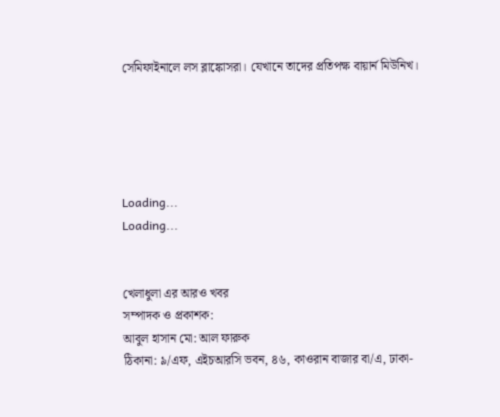সেমিফাইনালে লস ব্লাঙ্কোসরা। যেখানে তাদের প্রতিপক্ষ বায়ার্ন মিউনিখ।





Loading...
Loading...


খেলাধুলা এর আরও খবর
সম্পাদক ও প্রকাশক:
আবুল হাসান মো: আল ফারুক
ঠিকানা: ৯/এফ, এইচআরসি ভবন, ৪৬, কাওরান বাজার বা/এ, ঢাকা-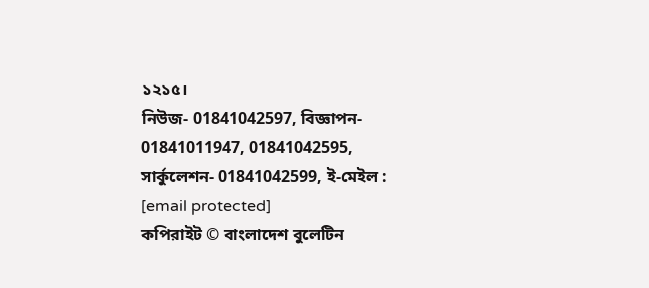১২১৫।
নিউজ- 01841042597, বিজ্ঞাপন- 01841011947, 01841042595, সার্কুলেশন- 01841042599, ই-মেইল : [email protected]
কপিরাইট © বাংলাদেশ বুলেটিন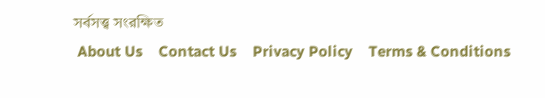সর্বসত্ত্ব সংরক্ষিত
 About Us    Contact Us    Privacy Policy    Terms & Conditions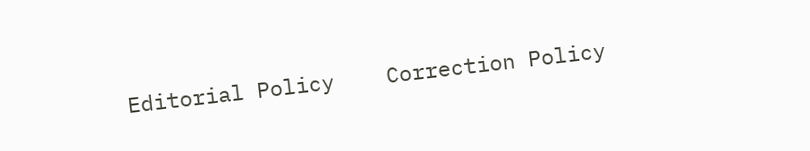Editorial Policy    Correction Policy